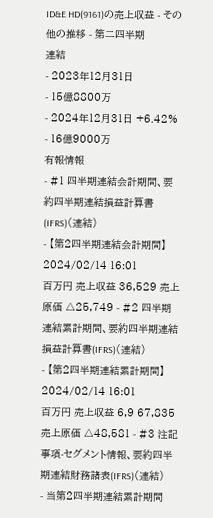ID&E HD(9161)の売上収益 - その他の推移 - 第二四半期
連結
- 2023年12月31日
- 15億8800万
- 2024年12月31日 +6.42%
- 16億9000万
有報情報
- #1 四半期連結会計期間、要約四半期連結損益計算書(IFRS)(連結)
- 【第2四半期連結会計期間】2024/02/14 16:01
百万円 売上収益 36,529 売上原価 △25,749 - #2 四半期連結累計期間、要約四半期連結損益計算書(IFRS)(連結)
- 【第2四半期連結累計期間】2024/02/14 16:01
百万円 売上収益 6,9 67,835 売上原価 △48,581 - #3 注記事項-セグメント情報、要約四半期連結財務諸表(IFRS)(連結)
- 当第2四半期連結累計期間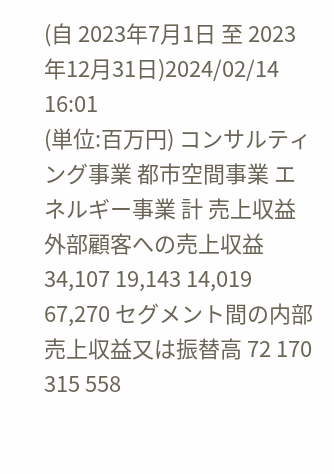(自 2023年7月1日 至 2023年12月31日)2024/02/14 16:01
(単位:百万円) コンサルティング事業 都市空間事業 エネルギー事業 計 売上収益 外部顧客への売上収益 34,107 19,143 14,019 67,270 セグメント間の内部売上収益又は振替高 72 170 315 558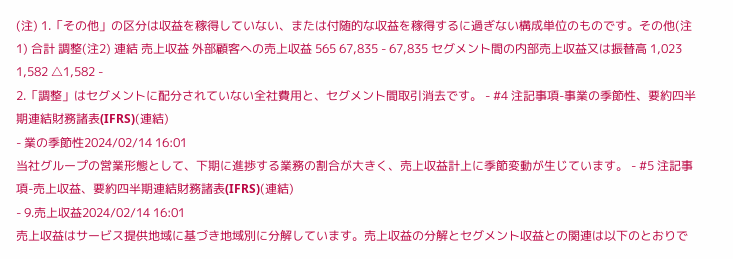(注) 1.「その他」の区分は収益を稼得していない、または付随的な収益を稼得するに過ぎない構成単位のものです。その他(注1) 合計 調整(注2) 連結 売上収益 外部顧客への売上収益 565 67,835 - 67,835 セグメント間の内部売上収益又は振替高 1,023 1,582 △1,582 -
2.「調整」はセグメントに配分されていない全社費用と、セグメント間取引消去です。 - #4 注記事項-事業の季節性、要約四半期連結財務諸表(IFRS)(連結)
- 業の季節性2024/02/14 16:01
当社グループの営業形態として、下期に進捗する業務の割合が大きく、売上収益計上に季節変動が生じています。 - #5 注記事項-売上収益、要約四半期連結財務諸表(IFRS)(連結)
- 9.売上収益2024/02/14 16:01
売上収益はサービス提供地域に基づき地域別に分解しています。売上収益の分解とセグメント収益との関連は以下のとおりで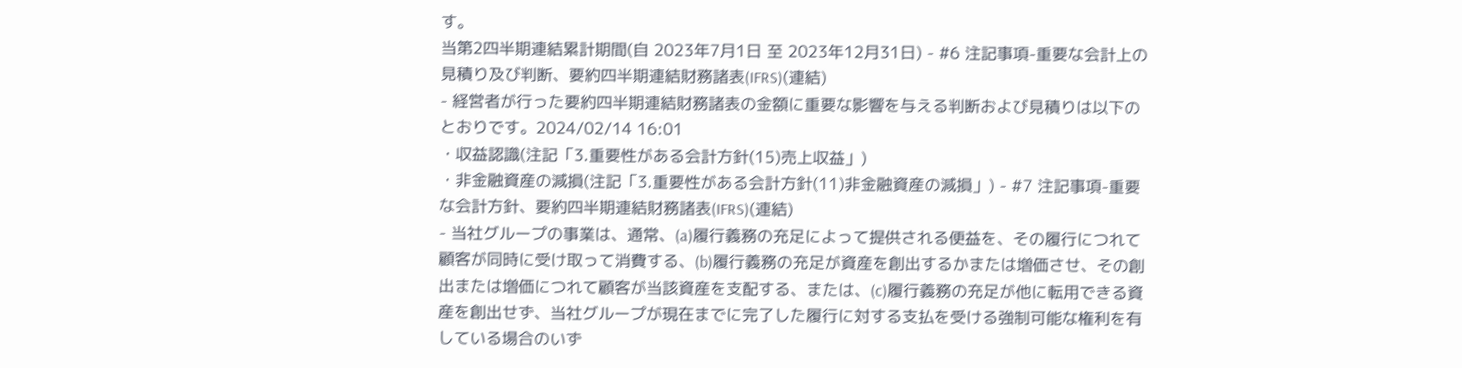す。
当第2四半期連結累計期間(自 2023年7月1日 至 2023年12月31日) - #6 注記事項-重要な会計上の見積り及び判断、要約四半期連結財務諸表(IFRS)(連結)
- 経営者が行った要約四半期連結財務諸表の金額に重要な影響を与える判断および見積りは以下のとおりです。2024/02/14 16:01
・収益認識(注記「3.重要性がある会計方針(15)売上収益」)
・非金融資産の減損(注記「3.重要性がある会計方針(11)非金融資産の減損」) - #7 注記事項-重要な会計方針、要約四半期連結財務諸表(IFRS)(連結)
- 当社グループの事業は、通常、(a)履行義務の充足によって提供される便益を、その履行につれて顧客が同時に受け取って消費する、(b)履行義務の充足が資産を創出するかまたは増価させ、その創出または増価につれて顧客が当該資産を支配する、または、(c)履行義務の充足が他に転用できる資産を創出せず、当社グループが現在までに完了した履行に対する支払を受ける強制可能な権利を有している場合のいず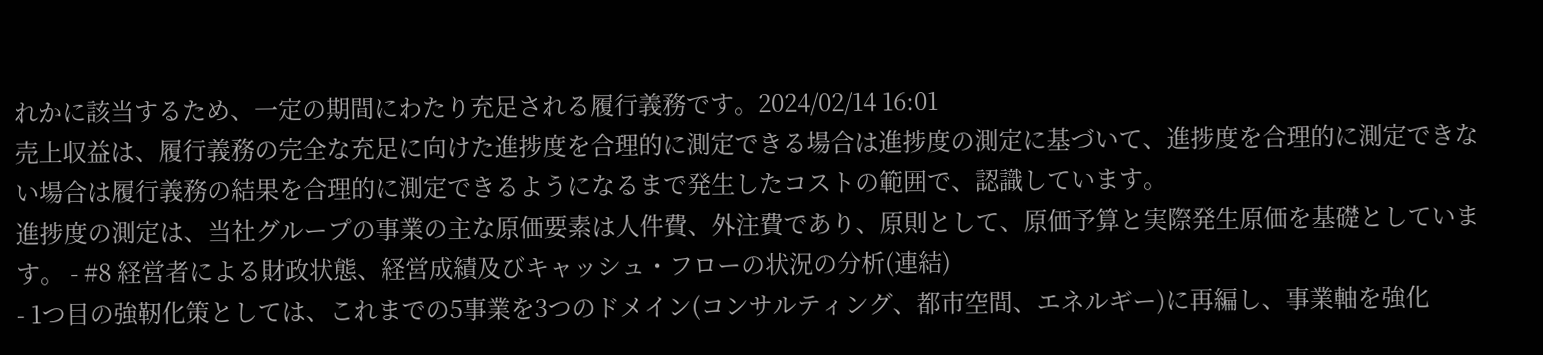れかに該当するため、一定の期間にわたり充足される履行義務です。2024/02/14 16:01
売上収益は、履行義務の完全な充足に向けた進捗度を合理的に測定できる場合は進捗度の測定に基づいて、進捗度を合理的に測定できない場合は履行義務の結果を合理的に測定できるようになるまで発生したコストの範囲で、認識しています。
進捗度の測定は、当社グループの事業の主な原価要素は人件費、外注費であり、原則として、原価予算と実際発生原価を基礎としています。 - #8 経営者による財政状態、経営成績及びキャッシュ・フローの状況の分析(連結)
- 1つ目の強靭化策としては、これまでの5事業を3つのドメイン(コンサルティング、都市空間、エネルギー)に再編し、事業軸を強化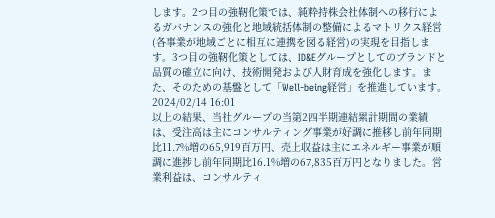します。2つ目の強靭化策では、純粋持株会社体制への移行によるガバナンスの強化と地域統括体制の整備によるマトリクス経営(各事業が地域ごとに相互に連携を図る経営)の実現を目指します。3つ目の強靭化策としては、ID&Eグループとしてのブランドと品質の確立に向け、技術開発および人財育成を強化します。また、そのための基盤として「Well-being経営」を推進しています。2024/02/14 16:01
以上の結果、当社グループの当第2四半期連結累計期間の業績は、受注高は主にコンサルティング事業が好調に推移し前年同期比11.7%増の65,919百万円、売上収益は主にエネルギー事業が順調に進捗し前年同期比16.1%増の67,835百万円となりました。営業利益は、コンサルティ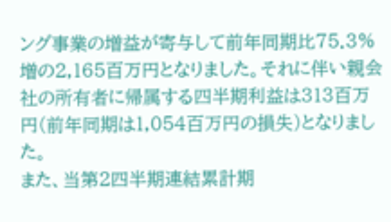ング事業の増益が寄与して前年同期比75.3%増の2,165百万円となりました。それに伴い親会社の所有者に帰属する四半期利益は313百万円(前年同期は1,054百万円の損失)となりました。
また、当第2四半期連結累計期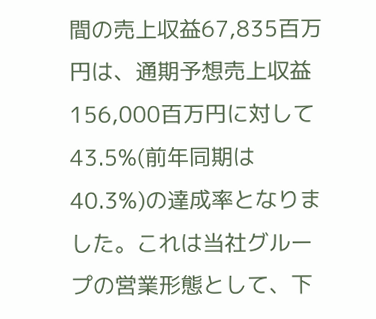間の売上収益67,835百万円は、通期予想売上収益156,000百万円に対して43.5%(前年同期は40.3%)の達成率となりました。これは当社グループの営業形態として、下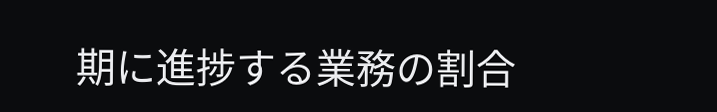期に進捗する業務の割合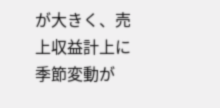が大きく、売上収益計上に季節変動が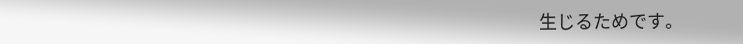生じるためです。